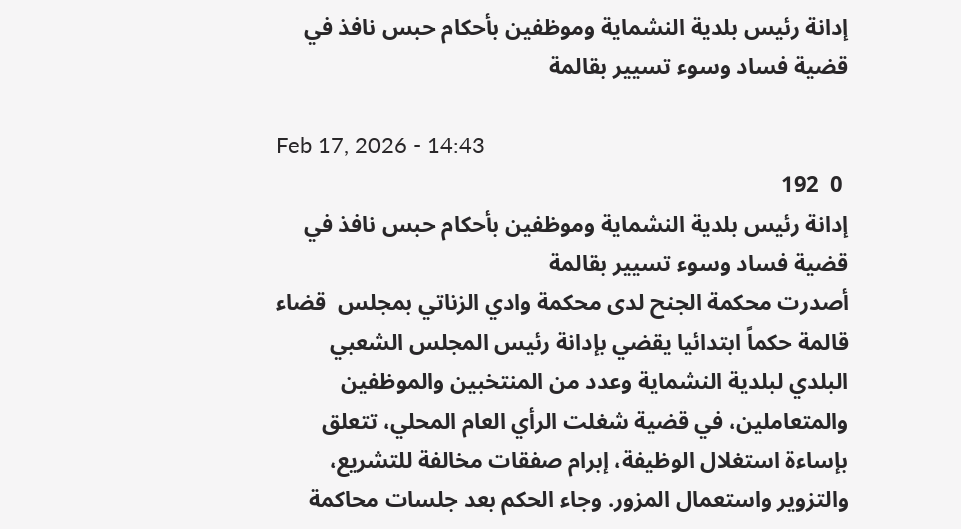إدانة رئيس بلدية النشماية وموظفين بأحكام حبس نافذ في قضية فساد وسوء تسيير بقالمة

Feb 17, 2026 - 14:43
 0  192
إدانة رئيس بلدية النشماية وموظفين بأحكام حبس نافذ في قضية فساد وسوء تسيير بقالمة
أصدرت محكمة الجنح لدى محكمة وادي الزناتي بمجلس  قضاء قالمة حكماً ابتدائيا يقضي بإدانة رئيس المجلس الشعبي البلدي لبلدية النشماية وعدد من المنتخبين والموظفين والمتعاملين، في قضية شغلت الرأي العام المحلي، تتعلق بإساءة استغلال الوظيفة، إبرام صفقات مخالفة للتشريع، والتزوير واستعمال المزور. وجاء الحكم بعد جلسات محاكمة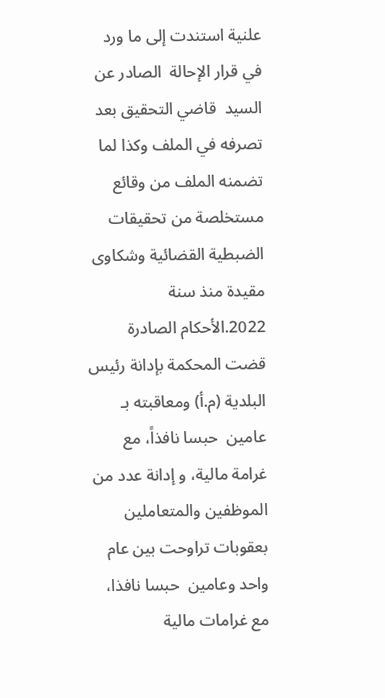علنية استندت إلى ما ورد في قرار الإحالة  الصادر عن السيد  قاضي التحقيق بعد تصرفه في الملف وكذا لما تضمنه الملف من وقائع مستخلصة من تحقيقات الضبطية القضائية وشكاوى مقيدة منذ سنة 2022.الأحكام الصادرة قضت المحكمة بإدانة رئيس البلدية (م.أ) ومعاقبته بـ عامين  حبسا نافذاً، مع غرامة مالية، و إدانة عدد من الموظفين والمتعاملين بعقوبات تراوحت بين عام واحد وعامين  حبسا نافذا، مع غرامات مالية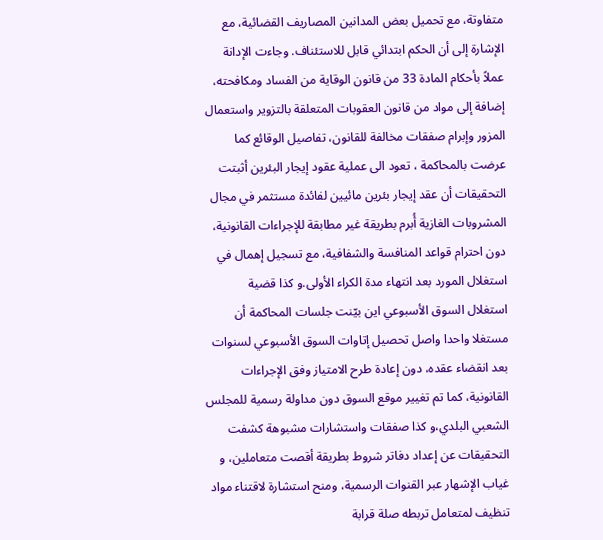متفاوتة، مع تحميل بعض المدانين المصاريف القضائية، مع الإشارة إلى أن الحكم ابتدائي قابل للاستئناف. وجاءت الإدانة عملاً بأحكام المادة 33 من قانون الوقاية من الفساد ومكافحته، إضافة إلى مواد من قانون العقوبات المتعلقة بالتزوير واستعمال المزور وإبرام صفقات مخالفة للقانون، تفاصيل الوقائع كما عرضت بالمحاكمة ، تعود الى عملية عقود إيجار البئرين أثبتت التحقيقات أن عقد إيجار بئرين مائيين لفائدة مستثمر في مجال المشروبات الغازية أُبرم بطريقة غير مطابقة للإجراءات القانونية، دون احترام قواعد المنافسة والشفافية، مع تسجيل إهمال في استغلال المورد بعد انتهاء مدة الكراء الأولى.و كذا قضية  استغلال السوق الأسبوعي اين بيّنت جلسات المحاكمة أن مستغلا واحدا واصل تحصيل إتاوات السوق الأسبوعي لسنوات بعد انقضاء عقده، دون إعادة طرح الامتياز وفق الإجراءات القانونية، كما تم تغيير موقع السوق دون مداولة رسمية للمجلس الشعبي البلدي،و كذا صفقات واستشارات مشبوهة كشفت التحقيقات عن إعداد دفاتر شروط بطريقة أقصت متعاملين، و غياب الإشهار عبر القنوات الرسمية، ومنح استشارة لاقتناء مواد تنظيف لمتعامل تربطه صلة قرابة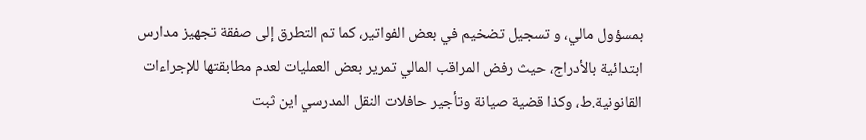بمسؤول مالي، و تسجيل تضخيم في بعض الفواتير، كما تم التطرق إلى صفقة تجهيز مدارس ابتدائية بالأدراج، حيث رفض المراقب المالي تمرير بعض العمليات لعدم مطابقتها للإجراءات القانونية.ط، وكذا قضية صيانة وتأجير حافلات النقل المدرسي اين ثبت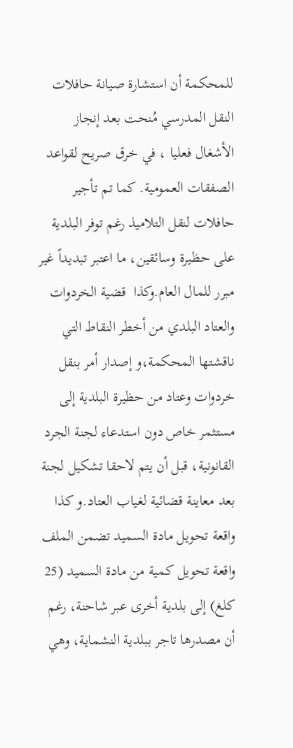للمحكمة أن استشارة صيانة حافلات النقل المدرسي مُنحت بعد إنجاز الأشغال فعليا ، في خرق صريح لقواعد الصفقات العمومية. كما تم تأجير حافلات لنقل التلاميذ رغم توفر البلدية على حظيرة وسائقين، ما اعتبر تبديداً غير مبرر للمال العام.وكذا  قضية الخردوات والعتاد البلدي من أخطر النقاط التي ناقشتها المحكمة،و إصدار أمر بنقل خردوات وعتاد من حظيرة البلدية إلى مستثمر خاص دون استدعاء لجنة الجرد القانونية، قبل أن يتم لاحقا تشكيل لجنة بعد معاينة قضائية لغياب العتاد.و كذا  واقعة تحويل مادة السميد تضمن الملف واقعة تحويل كمية من مادة السميد (25 كلغ) إلى بلدية أخرى عبر شاحنة، رغم أن مصدرها تاجر ببلدية النشماية، وهي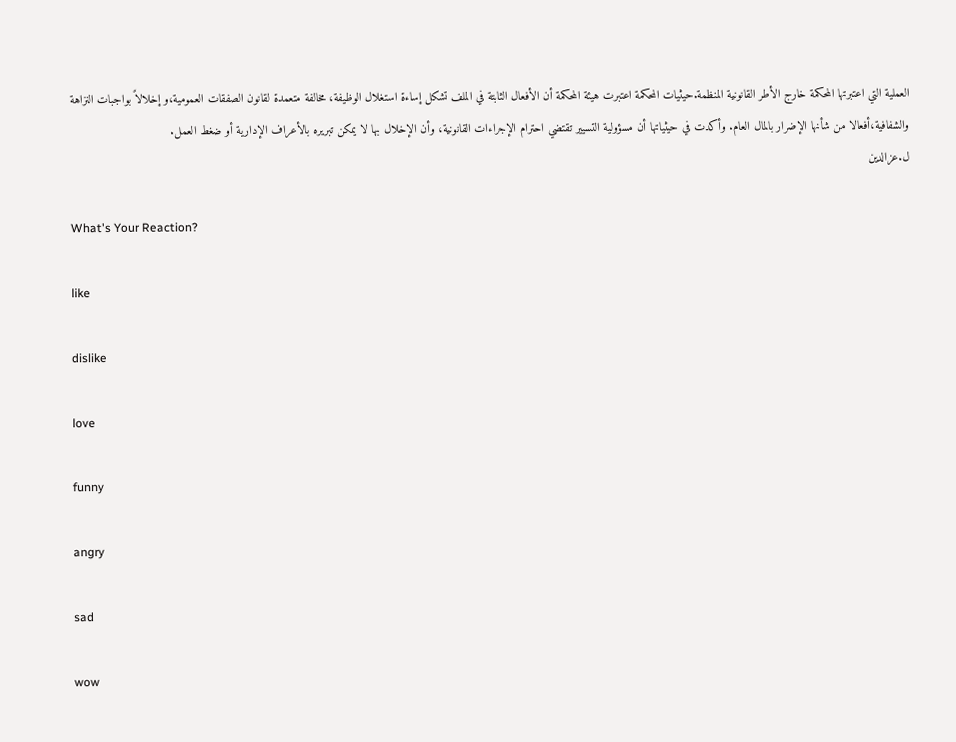العملية التي اعتبرتها المحكمة خارج الأطر القانونية المنظمة.حيثيات المحكمة اعتبرت هيئة المحكمة أن الأفعال الثابتة في الملف تشكل إساءة استغلال الوظيفة، مخالفة متعمدة لقانون الصفقات العمومية،و إخلالاً بواجبات النزاهة والشفافية،أفعالا من شأنها الإضرار بالمال العام. وأكدت في حيثياتها أن مسؤولية التسيير تقتضي احترام الإجراءات القانونية، وأن الإخلال بها لا يمكن تبريره بالأعراف الإدارية أو ضغط العمل.
ل.عزالدين

What's Your Reaction?

like

dislike

love

funny

angry

sad

wow